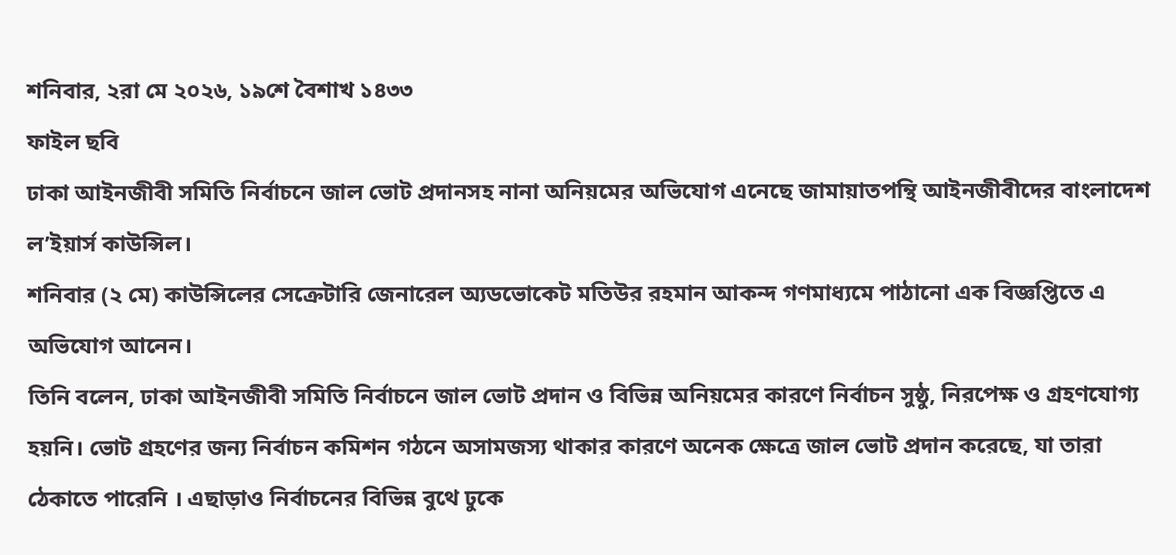শনিবার, ২রা মে ২০২৬, ১৯শে বৈশাখ ১৪৩৩
ফাইল ছবি
ঢাকা আইনজীবী সমিতি নির্বাচনে জাল ভোট প্রদানসহ নানা অনিয়মের অভিযোগ এনেছে জামায়াতপন্থি আইনজীবীদের বাংলাদেশ ল’ইয়ার্স কাউন্সিল।
শনিবার (২ মে) কাউন্সিলের সেক্রেটারি জেনারেল অ্যডভোকেট মতিউর রহমান আকন্দ গণমাধ্যমে পাঠানো এক বিজ্ঞপ্তিতে এ অভিযোগ আনেন।
তিনি বলেন, ঢাকা আইনজীবী সমিতি নির্বাচনে জাল ভোট প্রদান ও বিভিন্ন অনিয়মের কারণে নির্বাচন সুষ্ঠু, নিরপেক্ষ ও গ্রহণযোগ্য হয়নি। ভোট গ্রহণের জন্য নির্বাচন কমিশন গঠনে অসামজস্য থাকার কারণে অনেক ক্ষেত্রে জাল ভোট প্রদান করেছে, যা তারা ঠেকাতে পারেনি । এছাড়াও নির্বাচনের বিভিন্ন বুথে ঢুকে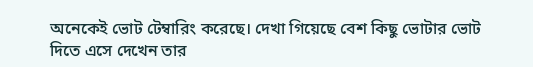অনেকেই ভোট টেম্বারিং করেছে। দেখা গিয়েছে বেশ কিছু ভোটার ভোট দিতে এসে দেখেন তার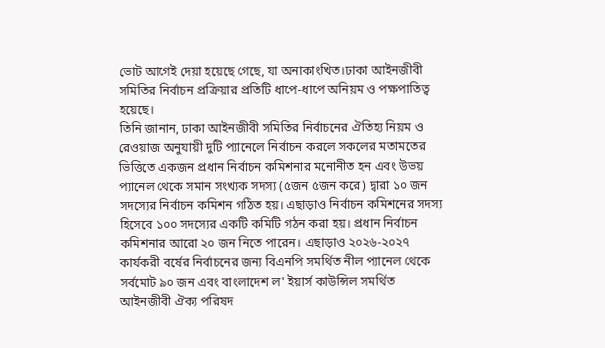ভোট আগেই দেয়া হয়েছে গেছে, যা অনাকাংখিত।ঢাকা আইনজীবী সমিতির নির্বাচন প্রক্রিয়ার প্রতিটি ধাপে-ধাপে অনিয়ম ও পক্ষপাতিত্ব হয়েছে।
তিনি জানান, ঢাকা আইনজীবী সমিতির নির্বাচনের ঐতিহ্য নিয়ম ও রেওয়াজ অনুযায়ী দুটি প্যানেলে নির্বাচন করলে সকলের মতামতের ভিত্তিতে একজন প্রধান নির্বাচন কমিশনার মনোনীত হন এবং উভয় প্যানেল থেকে সমান সংখ্যক সদস্য (৫জন ৫জন করে) দ্বারা ১০ জন সদস্যের নির্বাচন কমিশন গঠিত হয়। এছাড়াও নির্বাচন কমিশনের সদস্য হিসেবে ১০০ সদস্যের একটি কমিটি গঠন করা হয়। প্রধান নির্বাচন কমিশনার আরো ২০ জন নিতে পারেন। এছাড়াও ২০২৬-২০২৭ কার্যকরী বর্ষের নির্বাচনের জন্য বিএনপি সমর্থিত নীল প্যানেল থেকে সর্বমোট ৯০ জন এবং বাংলাদেশ ল' ইয়ার্স কাউন্সিল সমর্থিত আইনজীবী ঐক্য পরিষদ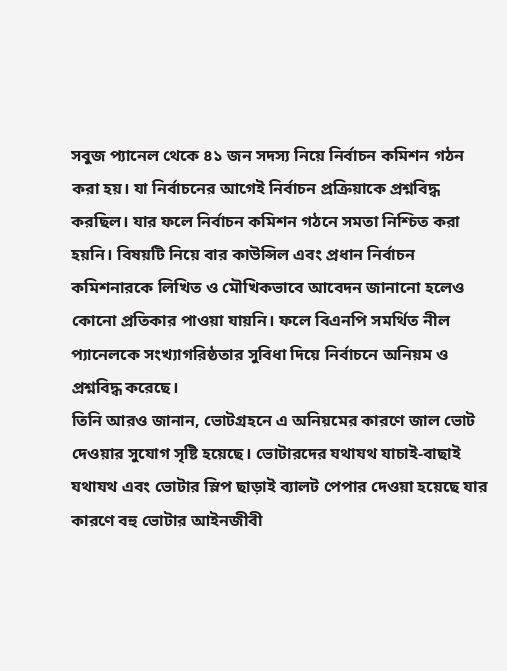সবুজ প্যানেল থেকে ৪১ জন সদস্য নিয়ে নির্বাচন কমিশন গঠন করা হয়। যা নির্বাচনের আগেই নির্বাচন প্রক্রিয়াকে প্রশ্নবিদ্ধ করছিল। যার ফলে নির্বাচন কমিশন গঠনে সমতা নিশ্চিত করা হয়নি। বিষয়টি নিয়ে বার কাউন্সিল এবং প্রধান নির্বাচন কমিশনারকে লিখিত ও মৌখিকভাবে আবেদন জানানো হলেও কোনো প্রতিকার পাওয়া যায়নি। ফলে বিএনপি সমর্থিত নীল প্যানেলকে সংখ্যাগরিষ্ঠতার সুবিধা দিয়ে নির্বাচনে অনিয়ম ও প্রশ্নবিদ্ধ করেছে।
তিনি আরও জানান, ভোটগ্রহনে এ অনিয়মের কারণে জাল ভোট দেওয়ার সুযোগ সৃষ্টি হয়েছে। ভোটারদের যথাযথ যাচাই-বাছাই যথাযথ এবং ভোটার স্লিপ ছাড়াই ব্যালট পেপার দেওয়া হয়েছে যার কারণে বহু ভোটার আইনজীবী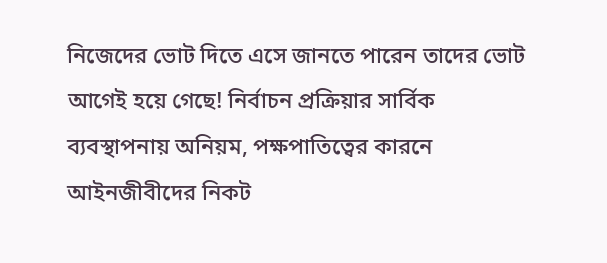নিজেদের ভোট দিতে এসে জানতে পারেন তাদের ভোট আগেই হয়ে গেছে! নির্বাচন প্রক্রিয়ার সার্বিক ব্যবস্থাপনায় অনিয়ম, পক্ষপাতিত্বের কারনে আইনজীবীদের নিকট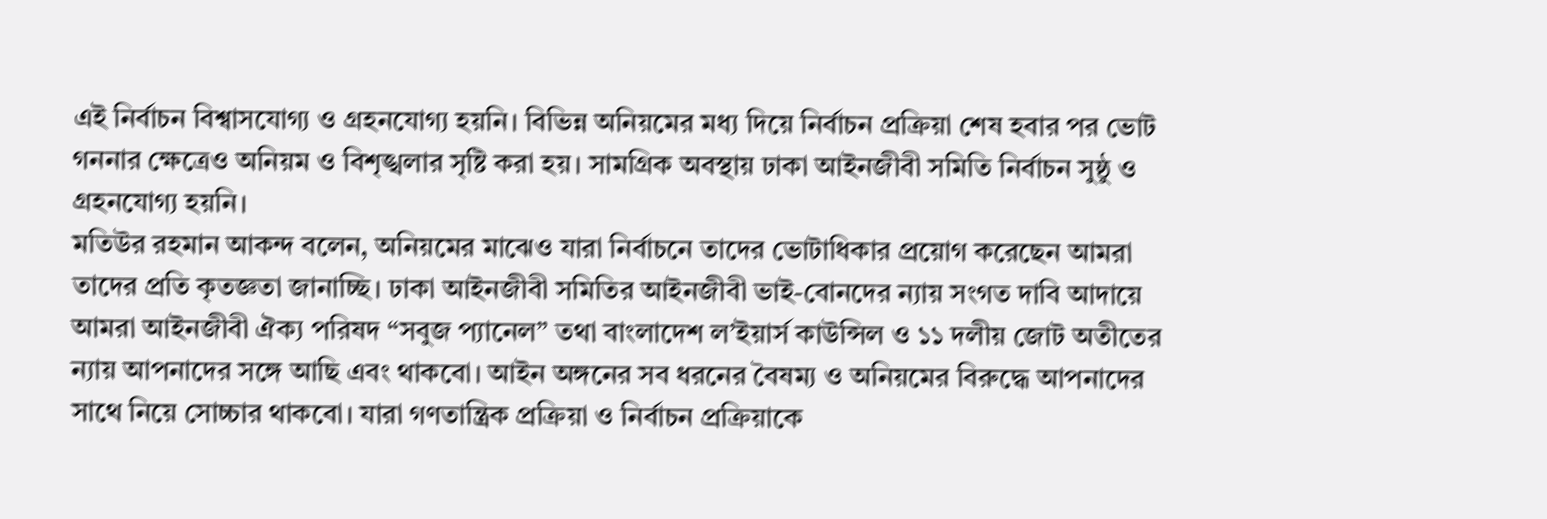এই নির্বাচন বিশ্বাসযোগ্য ও গ্রহনযোগ্য হয়নি। বিভিন্ন অনিয়মের মধ্য দিয়ে নির্বাচন প্রক্রিয়া শেষ হবার পর ভোট গননার ক্ষেত্রেও অনিয়ম ও বিশৃঙ্খলার সৃষ্টি করা হয়। সামগ্রিক অবস্থায় ঢাকা আইনজীবী সমিতি নির্বাচন সুষ্ঠু ও গ্রহনযোগ্য হয়নি।
মতিউর রহমান আকন্দ বলেন, অনিয়মের মাঝেও যারা নির্বাচনে তাদের ভোটাধিকার প্রয়োগ করেছেন আমরা তাদের প্রতি কৃতজ্ঞতা জানাচ্ছি। ঢাকা আইনজীবী সমিতির আইনজীবী ভাই-বোনদের ন্যায় সংগত দাবি আদায়ে আমরা আইনজীবী ঐক্য পরিষদ “সবুজ প্যানেল” তথা বাংলাদেশ ল’ইয়ার্স কাউন্সিল ও ১১ দলীয় জোট অতীতের ন্যায় আপনাদের সঙ্গে আছি এবং থাকবো। আইন অঙ্গনের সব ধরনের বৈষম্য ও অনিয়মের বিরুদ্ধে আপনাদের সাথে নিয়ে সোচ্চার থাকবো। যারা গণতান্ত্রিক প্রক্রিয়া ও নির্বাচন প্রক্রিয়াকে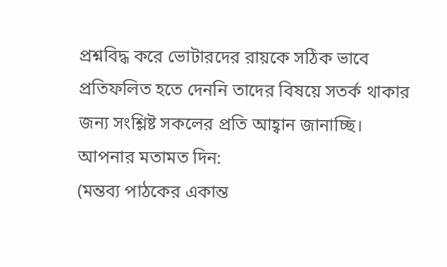প্রশ্নবিদ্ধ করে ভোটারদের রায়কে সঠিক ভাবে প্রতিফলিত হতে দেননি তাদের বিষয়ে সতর্ক থাকার জন্য সংশ্লিষ্ট সকলের প্রতি আহ্বান জানাচ্ছি।
আপনার মতামত দিন:
(মন্তব্য পাঠকের একান্ত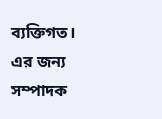ব্যক্তিগত। এর জন্য সম্পাদক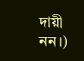দায়ী নন।)